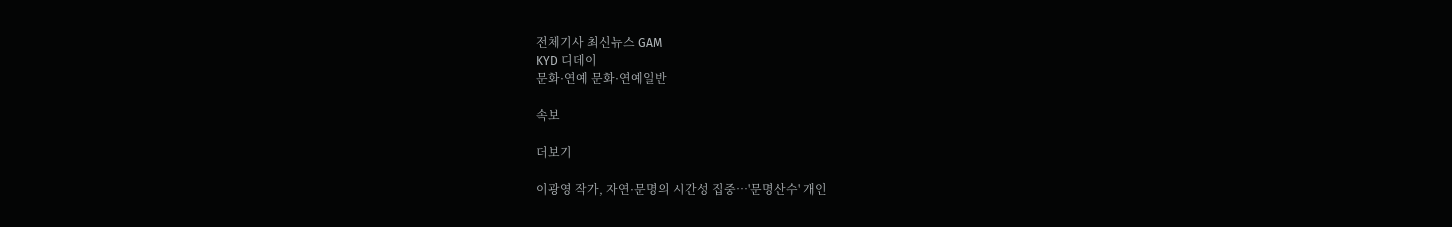전체기사 최신뉴스 GAM
KYD 디데이
문화·연예 문화·연예일반

속보

더보기

이광영 작가, 자연·문명의 시간성 집중…'문명산수' 개인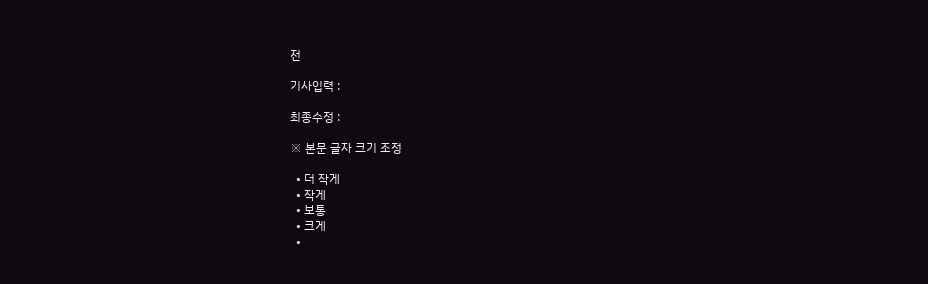전

기사입력 :

최종수정 :

※ 본문 글자 크기 조정

  • 더 작게
  • 작게
  • 보통
  • 크게
  •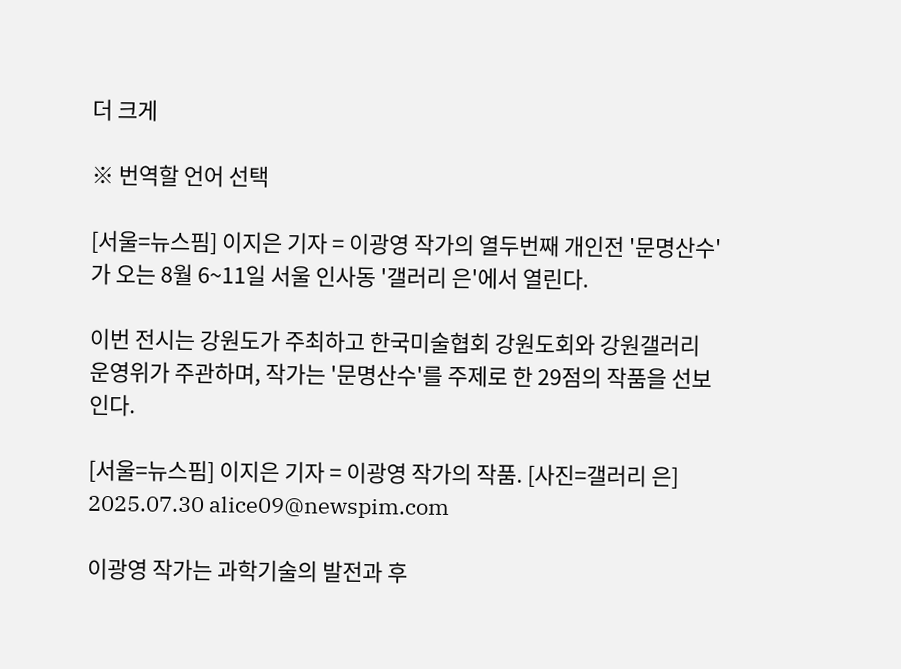더 크게

※ 번역할 언어 선택

[서울=뉴스핌] 이지은 기자 = 이광영 작가의 열두번째 개인전 '문명산수'가 오는 8월 6~11일 서울 인사동 '갤러리 은'에서 열린다.

이번 전시는 강원도가 주최하고 한국미술협회 강원도회와 강원갤러리 운영위가 주관하며, 작가는 '문명산수'를 주제로 한 29점의 작품을 선보인다.

[서울=뉴스핌] 이지은 기자 = 이광영 작가의 작품. [사진=갤러리 은] 2025.07.30 alice09@newspim.com

이광영 작가는 과학기술의 발전과 후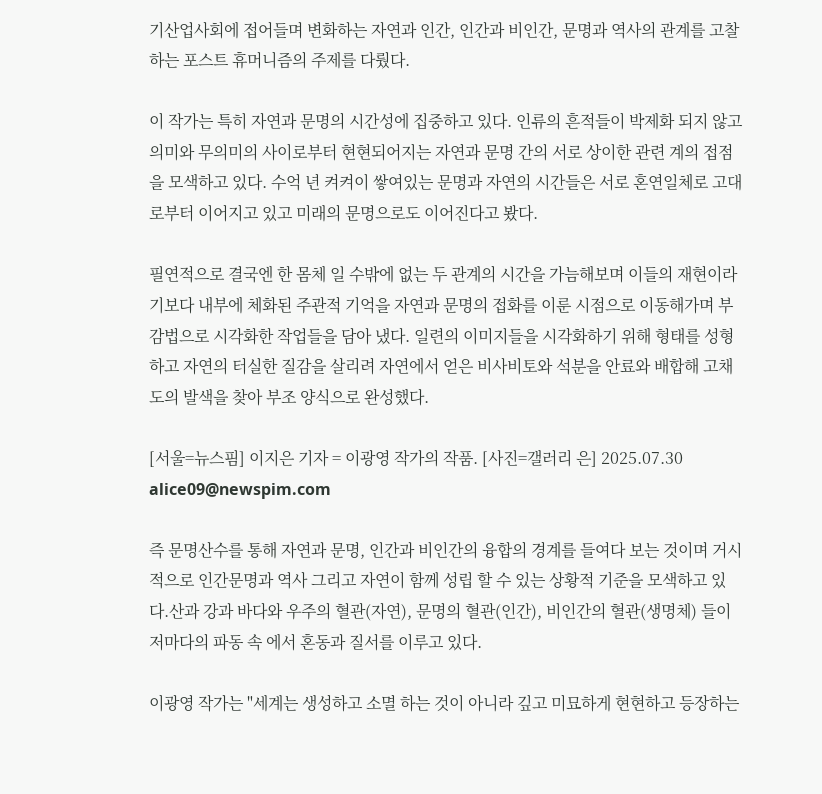기산업사회에 접어들며 변화하는 자연과 인간, 인간과 비인간, 문명과 역사의 관계를 고찰하는 포스트 휴머니즘의 주제를 다뤘다.

이 작가는 특히 자연과 문명의 시간성에 집중하고 있다. 인류의 흔적들이 박제화 되지 않고 의미와 무의미의 사이로부터 현현되어지는 자연과 문명 간의 서로 상이한 관련 계의 접점을 모색하고 있다. 수억 년 켜켜이 쌓여있는 문명과 자연의 시간들은 서로 혼연일체로 고대로부터 이어지고 있고 미래의 문명으로도 이어진다고 봤다.

필연적으로 결국엔 한 몸체 일 수밖에 없는 두 관계의 시간을 가늠해보며 이들의 재현이라기보다 내부에 체화된 주관적 기억을 자연과 문명의 접화를 이룬 시점으로 이동해가며 부감법으로 시각화한 작업들을 담아 냈다. 일련의 이미지들을 시각화하기 위해 형태를 성형하고 자연의 터실한 질감을 살리려 자연에서 얻은 비사비토와 석분을 안료와 배합해 고채도의 발색을 찾아 부조 양식으로 완성했다.

[서울=뉴스핌] 이지은 기자 = 이광영 작가의 작품. [사진=갤러리 은] 2025.07.30 alice09@newspim.com

즉 문명산수를 통해 자연과 문명, 인간과 비인간의 융합의 경계를 들여다 보는 것이며 거시적으로 인간문명과 역사 그리고 자연이 함께 성립 할 수 있는 상황적 기준을 모색하고 있다.산과 강과 바다와 우주의 혈관(자연), 문명의 혈관(인간), 비인간의 혈관(생명체) 들이 저마다의 파동 속 에서 혼동과 질서를 이루고 있다.

이광영 작가는 "세계는 생성하고 소멸 하는 것이 아니라 깊고 미묘하게 현현하고 등장하는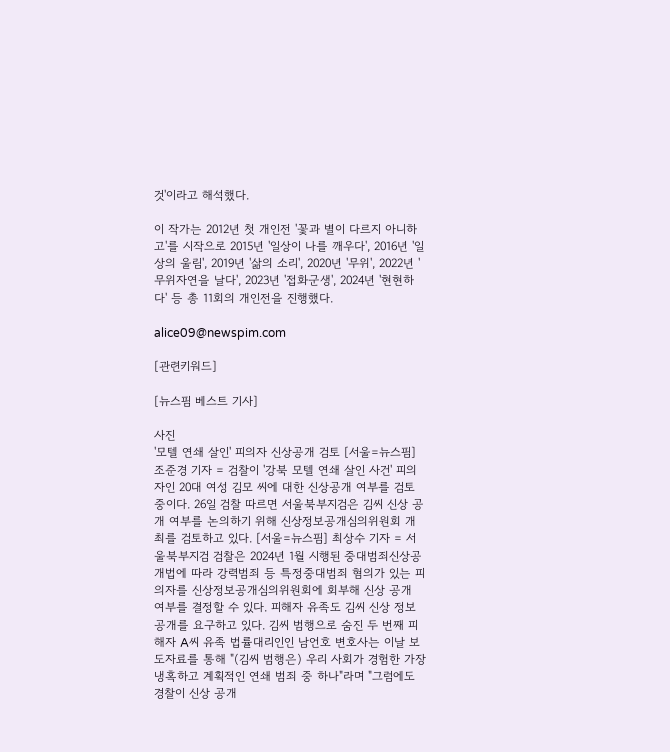것'이라고 해석했다.

이 작가는 2012년 첫 개인전 '꽃과 별이 다르지 아니하고'를 시작으로 2015년 '일상이 나를 깨우다', 2016년 '일상의 울림', 2019년 '삶의 소리', 2020년 '무위', 2022년 '무위자연을 날다', 2023년 '접화군생', 2024년 '현현하다' 등 총 11회의 개인전을 진행했다.

alice09@newspim.com

[관련키워드]

[뉴스핌 베스트 기사]

사진
'모텔 연쇄 살인' 피의자 신상공개 검토 [서울=뉴스핌] 조준경 기자 = 검찰이 '강북 모텔 연쇄 살인 사건' 피의자인 20대 여성 김모 씨에 대한 신상공개 여부를 검토 중이다. 26일 검찰 따르면 서울북부지검은 김씨 신상 공개 여부를 논의하기 위해 신상정보공개심의위원회 개최를 검토하고 있다. [서울=뉴스핌] 최상수 기자 = 서울북부지검 검찰은 2024년 1월 시행된 중대범죄신상공개법에 따라 강력범죄 등 특정중대범죄 혐의가 있는 피의자를 신상정보공개심의위원회에 회부해 신상 공개 여부를 결정할 수 있다. 피해자 유족도 김씨 신상 정보 공개를 요구하고 있다. 김씨 범행으로 숨진 두 번째 피해자 A씨 유족 법률대리인인 남언호 변호사는 이날 보도자료를 통해 "(김씨 범행은) 우리 사회가 경험한 가장 냉혹하고 계획적인 연쇄 범죄 중 하나"라며 "그럼에도 경찰이 신상 공개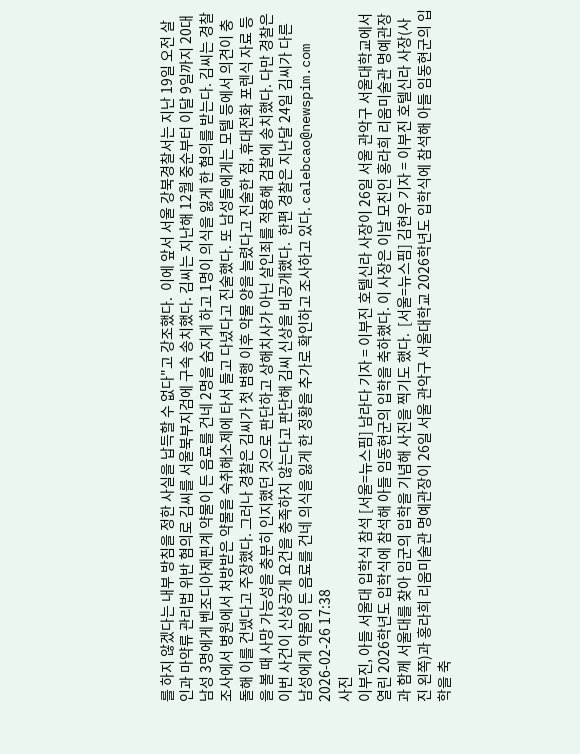를 하지 않겠다는 내부 방침을 정한 사실을 납득할 수 없다"고 강조했다.  이에 앞서 서울 강북경찰서는 지난 19일 오전 살인과 마약류 관리법 위반 혐의로 김씨를 서울북부지검에 구속 송치했다. 김씨는 지난해 12월 중순부터 이달 9일까지 20대 남성 3명에게 벤조디아제핀계 약물이 든 음료를 건네 2명을 숨지게 하고 1명이 의식을 잃게 한 혐의를 받는다. 김씨는 경찰 조사에서 병원에서 처방받은 약물을 숙취해소제에 타서 들고 다녔다고 진술했다. 또 남성들에게는 모텔 등에서 의견이 충돌해 이를 건넸다고 주장했다. 그러나 경찰은 김씨가 첫 범행 이후 약물 양을 늘렸다고 진술한 점, 휴대전화 포렌식 자료 등을 볼 때 사망 가능성을 충분히 인지했던 것으로 판단하고 상해치사가 아닌 살인죄를 적용해 검찰에 송치했다. 다만 경찰은 이번 사건이 신상공개 요건을 충족하지 않는다고 판단해 김씨 신상을 비공개했다.  한편 경찰은 지난달 24일 김씨가 다른 남성에게 약물이 든 음료를 건네 의식을 잃게 한 정황을 추가로 확인하고 조사하고 있다. calebcao@newspim.com 2026-02-26 17:38
사진
이부진, 아들 서울대 입학식 참석 [서울=뉴스핌] 남라다 기자 = 이부진 호텔신라 사장이 26일 서울 관악구 서울대학교에서 열린 2026학년도 입학식에 참석해 아들 임동현군의 입학을 축하했다. 이 사장은 이날 모친인 홍라희 리움미술관 명예관장과 함께 서울대를 찾아 임군의 입학을 기념해 사진을 찍기도 했다.  [서울=뉴스핌] 김현우 기자 = 이부진 호텔신라 사장(사진 왼쪽)과 홍라희 리움미술관 명예관장이 26일 서울 관악구 서울대학교 2026학년도 입학식에 참석해 아들 임동현군의 입학을 축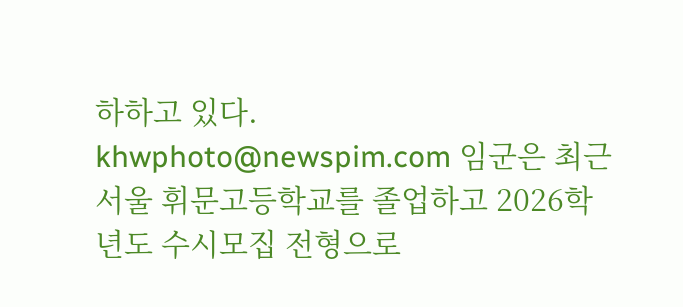하하고 있다.  khwphoto@newspim.com 임군은 최근 서울 휘문고등학교를 졸업하고 2026학년도 수시모집 전형으로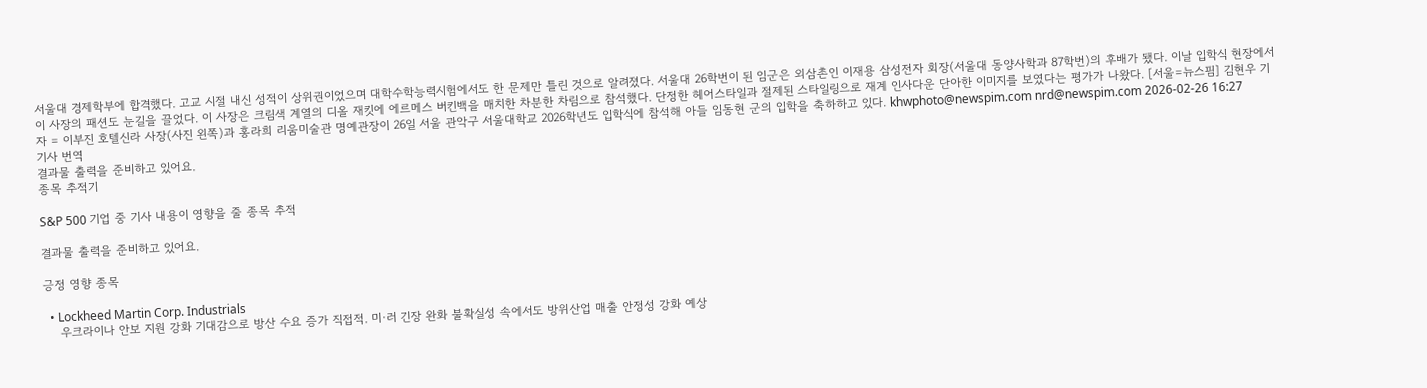서울대 경제학부에 합격했다. 고교 시절 내신 성적이 상위권이었으며 대학수학능력시험에서도 한 문제만 틀린 것으로 알려졌다. 서울대 26학번이 된 임군은 외삼촌인 이재용 삼성전자 회장(서울대 동양사학과 87학번)의 후배가 됐다. 이날 입학식 현장에서 이 사장의 패션도 눈길을 끌었다. 이 사장은 크림색 계열의 디올 재킷에 에르메스 버킨백을 매치한 차분한 차림으로 참석했다. 단정한 헤어스타일과 절제된 스타일링으로 재계 인사다운 단아한 이미지를 보였다는 평가가 나왔다. [서울=뉴스핌] 김현우 기자 = 이부진 호텔신라 사장(사진 왼쪽)과 홍라희 리움미술관 명예관장이 26일 서울 관악구 서울대학교 2026학년도 입학식에 참석해 아들 임동현 군의 입학을 축하하고 있다. khwphoto@newspim.com nrd@newspim.com 2026-02-26 16:27
기사 번역
결과물 출력을 준비하고 있어요.
종목 추적기

S&P 500 기업 중 기사 내용이 영향을 줄 종목 추적

결과물 출력을 준비하고 있어요.

긍정 영향 종목

  • Lockheed Martin Corp. Industrials
    우크라이나 안보 지원 강화 기대감으로 방산 수요 증가 직접적. 미·러 긴장 완화 불확실성 속에서도 방위산업 매출 안정성 강화 예상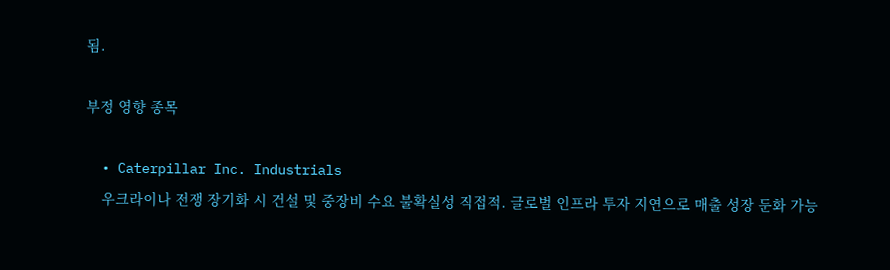됨.

부정 영향 종목

  • Caterpillar Inc. Industrials
    우크라이나 전쟁 장기화 시 건설 및 중장비 수요 불확실성 직접적. 글로벌 인프라 투자 지연으로 매출 성장 둔화 가능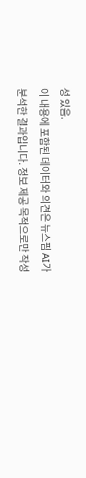성 있음.
이 내용에 포함된 데이터와 의견은 뉴스핌 AI가 분석한 결과입니다. 정보 제공 목적으로만 작성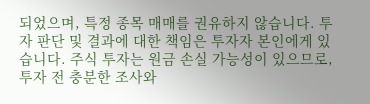되었으며, 특정 종목 매매를 권유하지 않습니다. 투자 판단 및 결과에 대한 책임은 투자자 본인에게 있습니다. 주식 투자는 원금 손실 가능성이 있으므로, 투자 전 충분한 조사와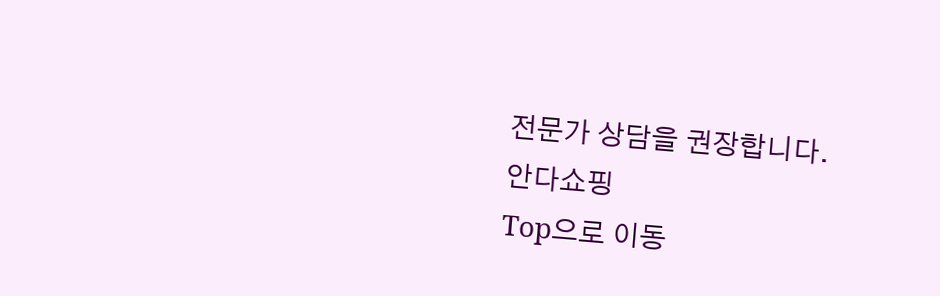전문가 상담을 권장합니다.
안다쇼핑
Top으로 이동